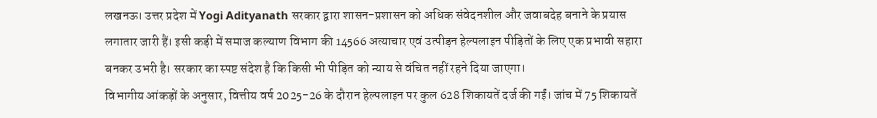लखनऊ। उत्तर प्रदेश में Yogi Adityanath सरकार द्वारा शासन-प्रशासन को अधिक संवेदनशील और जवाबदेह बनाने के प्रयास लगातार जारी हैं। इसी कड़ी में समाज कल्याण विभाग की 14566 अत्याचार एवं उत्पीड़न हेल्पलाइन पीड़ितों के लिए एक प्रभावी सहारा बनकर उभरी है। सरकार का स्पष्ट संदेश है कि किसी भी पीड़ित को न्याय से वंचित नहीं रहने दिया जाएगा।
विभागीय आंकड़ों के अनुसार, वित्तीय वर्ष 2025-26 के दौरान हेल्पलाइन पर कुल 628 शिकायतें दर्ज की गईं। जांच में 75 शिकायतें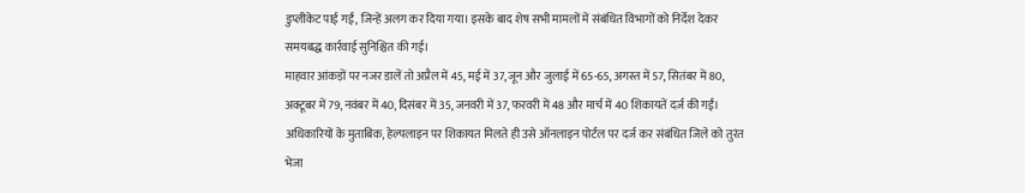डुप्लीकेट पाई गईं, जिन्हें अलग कर दिया गया। इसके बाद शेष सभी मामलों में संबंधित विभागों को निर्देश देकर समयबद्ध कार्रवाई सुनिश्चित की गई।
माहवार आंकड़ों पर नजर डालें तो अप्रैल में 45, मई में 37, जून और जुलाई में 65-65, अगस्त में 57, सितंबर में 80, अक्टूबर में 79, नवंबर में 40, दिसंबर में 35, जनवरी में 37, फरवरी में 48 और मार्च में 40 शिकायतें दर्ज की गईं।
अधिकारियों के मुताबिक, हेल्पलाइन पर शिकायत मिलते ही उसे ऑनलाइन पोर्टल पर दर्ज कर संबंधित जिले को तुरंत भेजा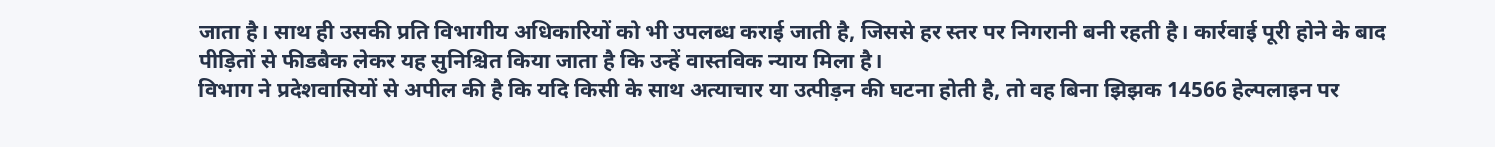जाता है। साथ ही उसकी प्रति विभागीय अधिकारियों को भी उपलब्ध कराई जाती है, जिससे हर स्तर पर निगरानी बनी रहती है। कार्रवाई पूरी होने के बाद पीड़ितों से फीडबैक लेकर यह सुनिश्चित किया जाता है कि उन्हें वास्तविक न्याय मिला है।
विभाग ने प्रदेशवासियों से अपील की है कि यदि किसी के साथ अत्याचार या उत्पीड़न की घटना होती है, तो वह बिना झिझक 14566 हेल्पलाइन पर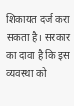शिकायत दर्ज करा सकता है। सरकार का दावा है कि इस व्यवस्था को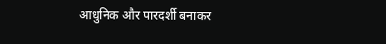आधुनिक और पारदर्शी बनाकर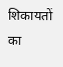शिकायतों का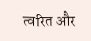त्वरित और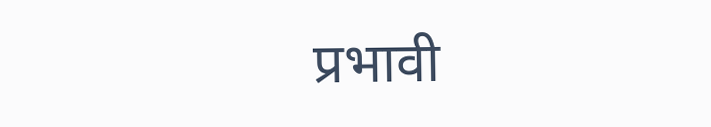प्रभावी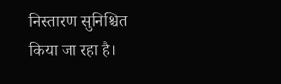निस्तारण सुनिश्चित किया जा रहा है।